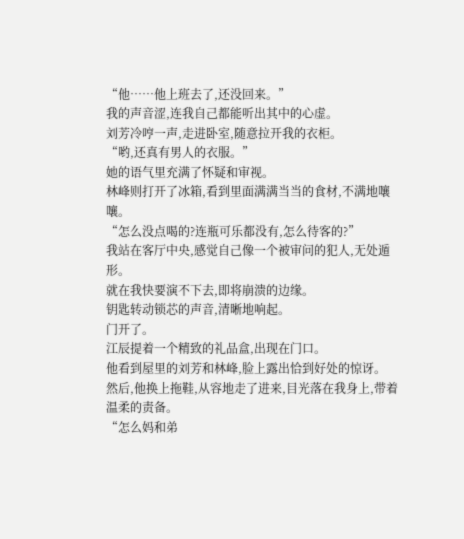“他……他上班去了,还没回来。”
我的声音涩,连我自己都能听出其中的心虚。
刘芳冷哼一声,走进卧室,随意拉开我的衣柜。
“哟,还真有男人的衣服。”
她的语气里充满了怀疑和审视。
林峰则打开了冰箱,看到里面满满当当的食材,不满地嚷嚷。
“怎么没点喝的?连瓶可乐都没有,怎么待客的?”
我站在客厅中央,感觉自己像一个被审问的犯人,无处遁形。
就在我快要演不下去,即将崩溃的边缘。
钥匙转动锁芯的声音,清晰地响起。
门开了。
江辰提着一个精致的礼品盒,出现在门口。
他看到屋里的刘芳和林峰,脸上露出恰到好处的惊讶。
然后,他换上拖鞋,从容地走了进来,目光落在我身上,带着温柔的责备。
“怎么妈和弟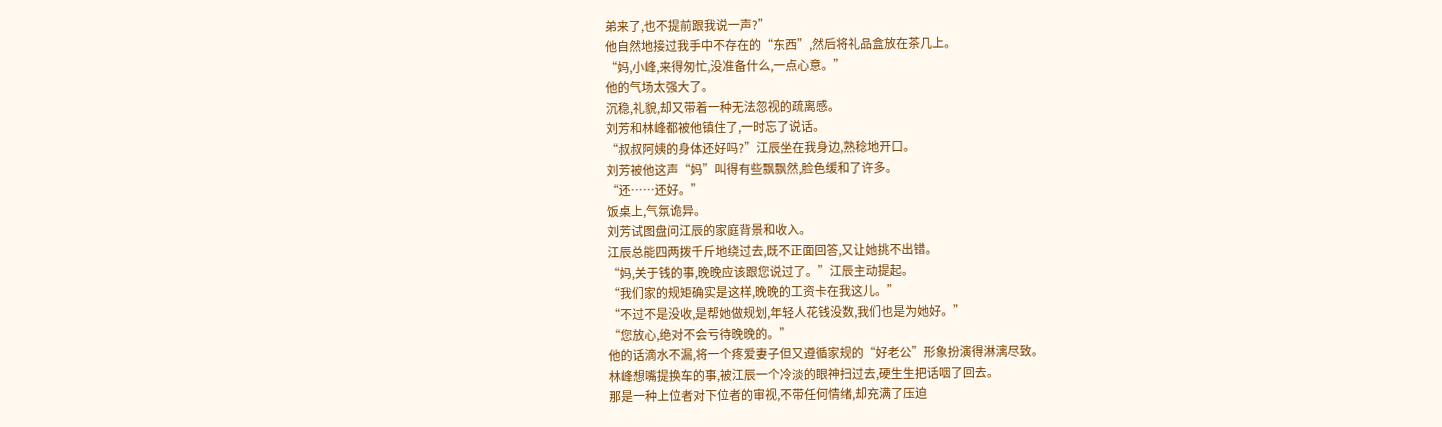弟来了,也不提前跟我说一声?”
他自然地接过我手中不存在的“东西”,然后将礼品盒放在茶几上。
“妈,小峰,来得匆忙,没准备什么,一点心意。”
他的气场太强大了。
沉稳,礼貌,却又带着一种无法忽视的疏离感。
刘芳和林峰都被他镇住了,一时忘了说话。
“叔叔阿姨的身体还好吗?”江辰坐在我身边,熟稔地开口。
刘芳被他这声“妈”叫得有些飘飘然,脸色缓和了许多。
“还……还好。”
饭桌上,气氛诡异。
刘芳试图盘问江辰的家庭背景和收入。
江辰总能四两拨千斤地绕过去,既不正面回答,又让她挑不出错。
“妈,关于钱的事,晚晚应该跟您说过了。”江辰主动提起。
“我们家的规矩确实是这样,晚晚的工资卡在我这儿。”
“不过不是没收,是帮她做规划,年轻人花钱没数,我们也是为她好。”
“您放心,绝对不会亏待晚晚的。”
他的话滴水不漏,将一个疼爱妻子但又遵循家规的“好老公”形象扮演得淋漓尽致。
林峰想嘴提换车的事,被江辰一个冷淡的眼神扫过去,硬生生把话咽了回去。
那是一种上位者对下位者的审视,不带任何情绪,却充满了压迫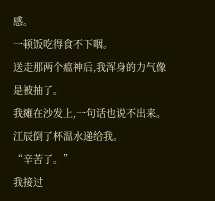感。
一顿饭吃得食不下咽。
送走那两个瘟神后,我浑身的力气像是被抽了。
我瘫在沙发上,一句话也说不出来。
江辰倒了杯温水递给我。
“辛苦了。”
我接过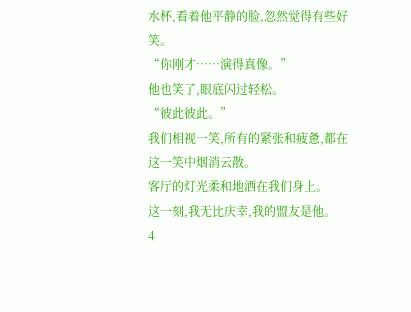水杯,看着他平静的脸,忽然觉得有些好笑。
“你刚才……演得真像。”
他也笑了,眼底闪过轻松。
“彼此彼此。”
我们相视一笑,所有的紧张和疲惫,都在这一笑中烟消云散。
客厅的灯光柔和地洒在我们身上。
这一刻,我无比庆幸,我的盟友是他。
4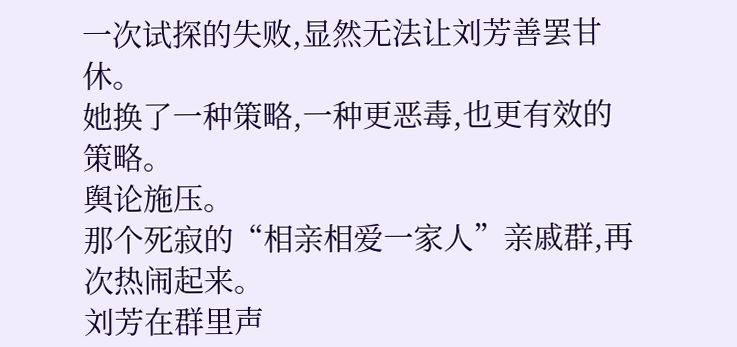一次试探的失败,显然无法让刘芳善罢甘休。
她换了一种策略,一种更恶毒,也更有效的策略。
舆论施压。
那个死寂的“相亲相爱一家人”亲戚群,再次热闹起来。
刘芳在群里声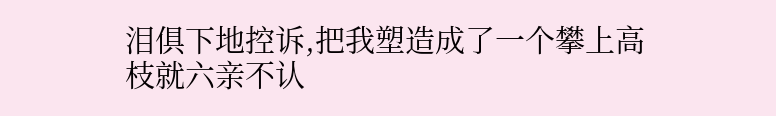泪俱下地控诉,把我塑造成了一个攀上高枝就六亲不认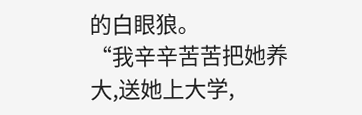的白眼狼。
“我辛辛苦苦把她养大,送她上大学,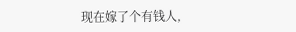现在嫁了个有钱人,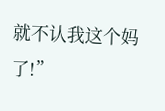就不认我这个妈了!”